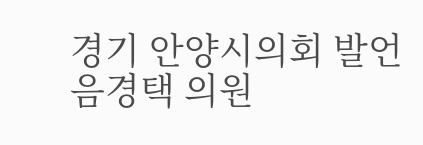경기 안양시의회 발언
음경택 의원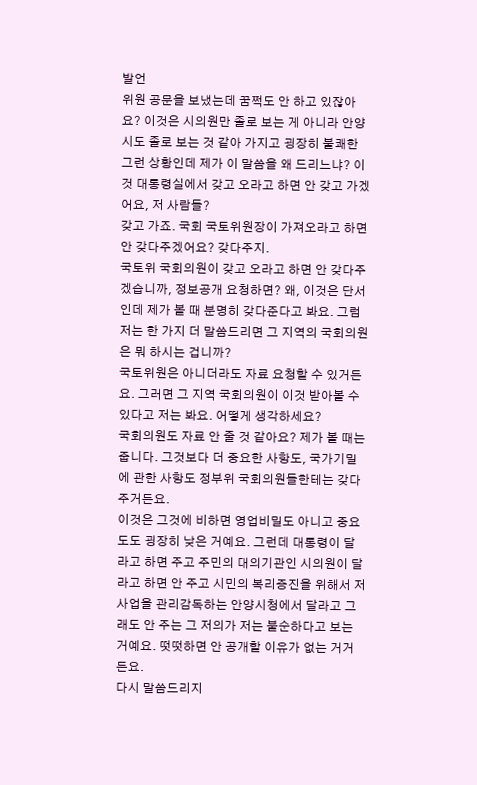발언
위원 공문을 보냈는데 꿈쩍도 안 하고 있잖아요? 이것은 시의원만 졸로 보는 게 아니라 안양시도 졸로 보는 것 같아 가지고 굉장히 불쾌한 그런 상황인데 제가 이 말씀을 왜 드리느냐? 이것 대통령실에서 갖고 오라고 하면 안 갖고 가겠어요, 저 사람들?
갖고 가죠. 국회 국토위원장이 가져오라고 하면 안 갖다주겠어요? 갖다주지.
국토위 국회의원이 갖고 오라고 하면 안 갖다주겠습니까, 정보공개 요청하면? 왜, 이것은 단서인데 제가 볼 때 분명히 갖다준다고 봐요. 그럼 저는 한 가지 더 말씀드리면 그 지역의 국회의원은 뭐 하시는 겁니까?
국토위원은 아니더라도 자료 요청할 수 있거든요. 그러면 그 지역 국회의원이 이것 받아볼 수 있다고 저는 봐요. 어떻게 생각하세요?
국회의원도 자료 안 줄 것 같아요? 제가 볼 때는 줍니다. 그것보다 더 중요한 사항도, 국가기밀에 관한 사항도 정부위 국회의원들한테는 갖다주거든요.
이것은 그것에 비하면 영업비밀도 아니고 중요도도 굉장히 낮은 거예요. 그런데 대통령이 달라고 하면 주고 주민의 대의기관인 시의원이 달라고 하면 안 주고 시민의 복리증진을 위해서 저 사업을 관리감독하는 안양시청에서 달라고 그래도 안 주는 그 저의가 저는 불순하다고 보는 거예요. 떳떳하면 안 공개할 이유가 없는 거거든요.
다시 말씀드리지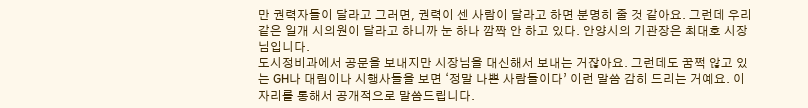만 권력자들이 달라고 그러면, 권력이 센 사람이 달라고 하면 분명히 줄 것 같아요. 그런데 우리 같은 일개 시의원이 달라고 하니까 눈 하나 깜짝 안 하고 있다. 안양시의 기관장은 최대호 시장님입니다.
도시정비과에서 공문을 보내지만 시장님을 대신해서 보내는 거잖아요. 그런데도 꿈쩍 않고 있는 GH나 대림이나 시행사들을 보면 ‘정말 나쁜 사람들이다’ 이런 말씀 감히 드리는 거예요. 이 자리를 통해서 공개적으로 말씀드립니다.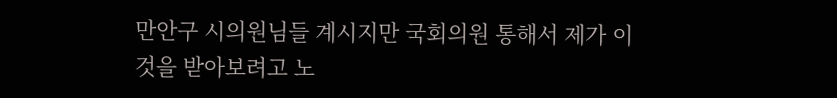만안구 시의원님들 계시지만 국회의원 통해서 제가 이것을 받아보려고 노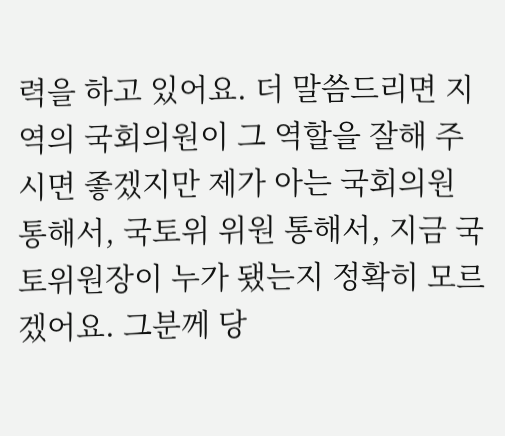력을 하고 있어요. 더 말씀드리면 지역의 국회의원이 그 역할을 잘해 주시면 좋겠지만 제가 아는 국회의원 통해서, 국토위 위원 통해서, 지금 국토위원장이 누가 됐는지 정확히 모르겠어요. 그분께 당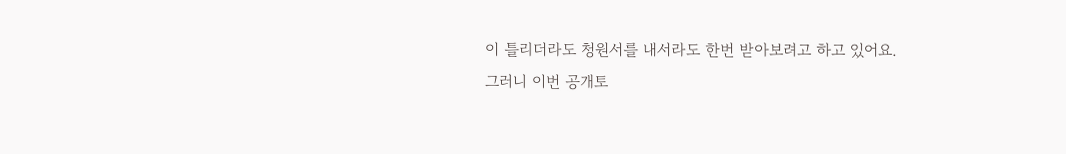이 틀리더라도 청원서를 내서라도 한번 받아보려고 하고 있어요.
그러니 이번 공개토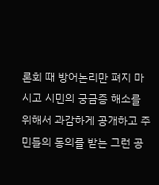론회 때 방어논리만 펴지 마시고 시민의 궁금증 해소를 위해서 과감하게 공개하고 주민들의 동의를 받는 그런 공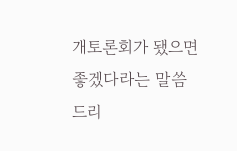개토론회가 됐으면 좋겠다라는 말씀 드리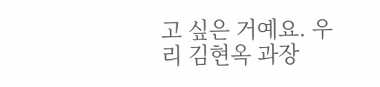고 싶은 거예요. 우리 김현옥 과장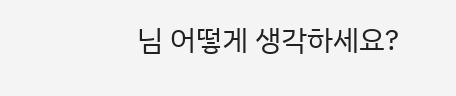님 어떻게 생각하세요?